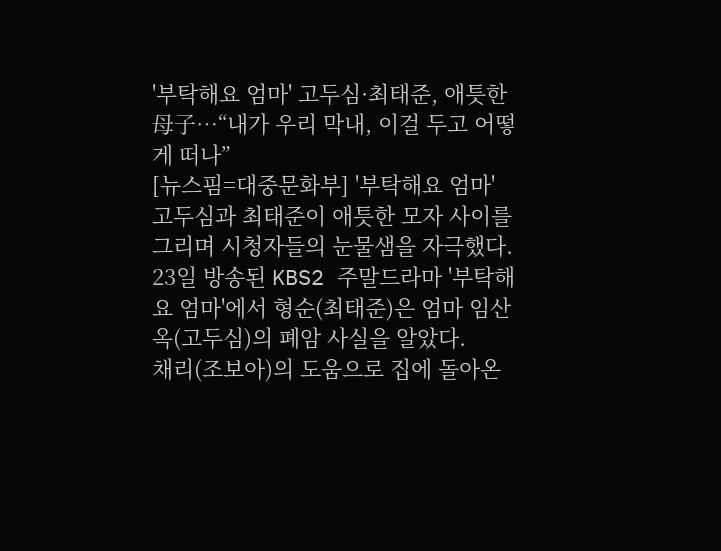'부탁해요 엄마' 고두심·최태준, 애틋한 母子…“내가 우리 막내, 이걸 두고 어떻게 떠나”
[뉴스핌=대중문화부] '부탁해요 엄마' 고두심과 최태준이 애틋한 모자 사이를 그리며 시청자들의 눈물샘을 자극했다.
23일 방송된 KBS2 주말드라마 '부탁해요 엄마'에서 형순(최태준)은 엄마 임산옥(고두심)의 폐암 사실을 알았다.
채리(조보아)의 도움으로 집에 돌아온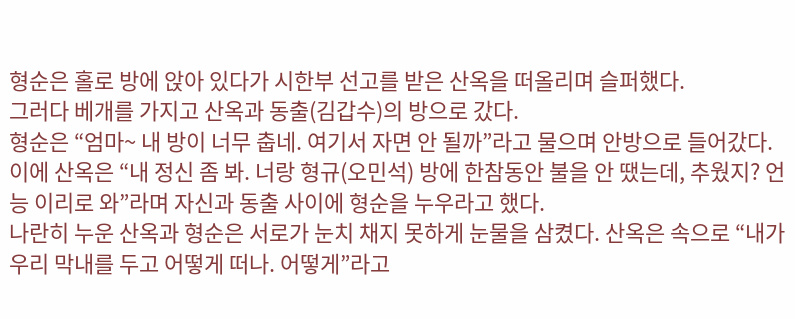형순은 홀로 방에 앉아 있다가 시한부 선고를 받은 산옥을 떠올리며 슬퍼했다.
그러다 베개를 가지고 산옥과 동출(김갑수)의 방으로 갔다.
형순은 “엄마~ 내 방이 너무 춥네. 여기서 자면 안 될까”라고 물으며 안방으로 들어갔다.
이에 산옥은 “내 정신 좀 봐. 너랑 형규(오민석) 방에 한참동안 불을 안 땠는데, 추웠지? 언능 이리로 와”라며 자신과 동출 사이에 형순을 누우라고 했다.
나란히 누운 산옥과 형순은 서로가 눈치 채지 못하게 눈물을 삼켰다. 산옥은 속으로 “내가 우리 막내를 두고 어떻게 떠나. 어떻게”라고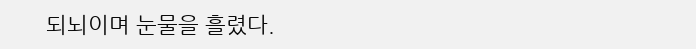되뇌이며 눈물을 흘렸다.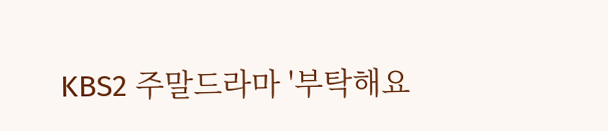KBS2 주말드라마 '부탁해요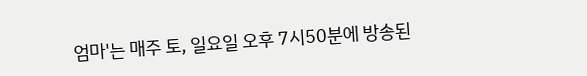엄마'는 매주 토, 일요일 오후 7시50분에 방송된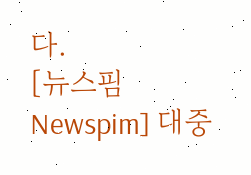다.
[뉴스핌 Newspim] 대중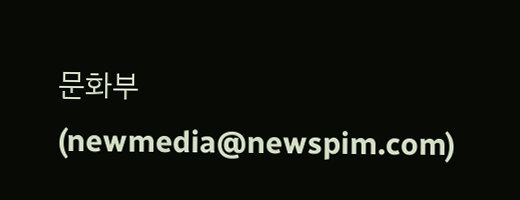문화부 (newmedia@newspim.com)